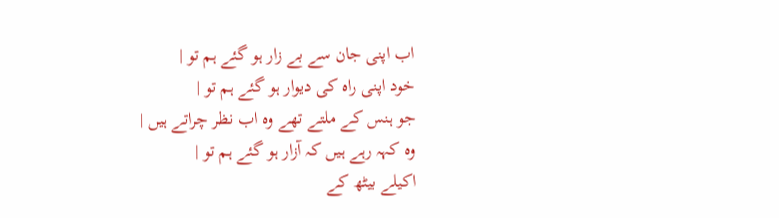اب اپنی جان سے بے زار ہو گئے ہم تو |
خود اپنی راہ کی دیوار ہو گئے ہم تو |
جو ہنس کے ملتے تھے وہ اب نظر چراتے ہیں |
وہ کہہ رہے ہیں کہ آزار ہو گئے ہم تو |
اکیلے بیٹھ کے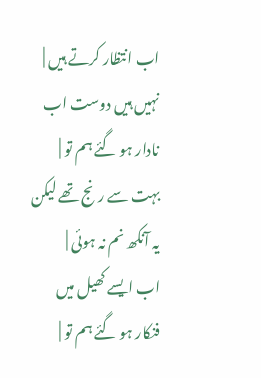اب انتظار کرتے ہیں |
نہیں ہیں دوست اب نادار ہو گئے ہم تو |
بہت سے رنج تھے لیکن یہ آنکھ نم نہ ہوئی |
اب ایسے کھیل میں فنکار ہو گئے ہم تو |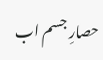حصارِ جسم اب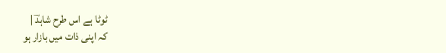ٹوٹا ہے اس طرح شاہدؔ |
کہ اپنی ذات میں بازار ہو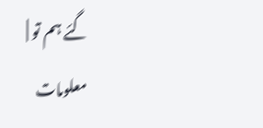گئے ہم تو |
معلومات